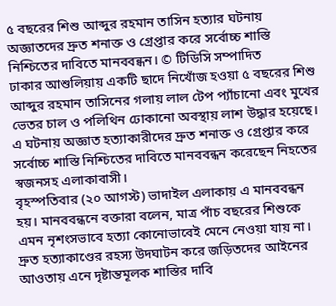৫ বছরের শিশু আব্দুর রহমান তাসিন হত্যার ঘটনায় অজ্ঞাতদের দ্রুত শনাক্ত ও গ্রেপ্তার করে সর্বোচ্চ শাস্তি নিশ্চিতের দাবিতে মানববন্ধন। © টিডিসি সম্পাদিত
ঢাকার আশুলিয়ায় একটি ছাদে নিখোঁজ হওয়া ৫ বছরের শিশু আব্দুর রহমান তাসিনের গলায় লাল টেপ প্যাঁচানো এবং মুখের ভেতর চাল ও পলিথিন ঢোকানো অবস্থায় লাশ উদ্ধার হয়েছে। এ ঘটনায় অজ্ঞাত হত্যাকারীদের দ্রুত শনাক্ত ও গ্রেপ্তার করে সর্বোচ্চ শাস্তি নিশ্চিতের দাবিতে মানববন্ধন করেছেন নিহতের স্বজনসহ এলাকাবাসী।
বৃহস্পতিবার (২০ আগস্ট) ভাদাইল এলাকায় এ মানববন্ধন হয়। মানববন্ধনে বক্তারা বলেন, মাত্র পাঁচ বছরের শিশুকে এমন নৃশংসভাবে হত্যা কোনোভাবেই মেনে নেওয়া যায় না। দ্রুত হত্যাকাণ্ডের রহস্য উদঘাটন করে জড়িতদের আইনের আওতায় এনে দৃষ্টান্তমূলক শাস্তির দাবি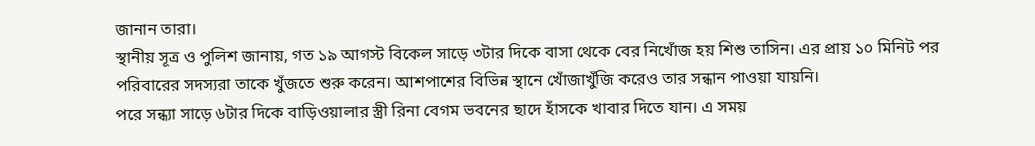জানান তারা।
স্থানীয় সূত্র ও পুলিশ জানায়, গত ১৯ আগস্ট বিকেল সাড়ে ৩টার দিকে বাসা থেকে বের নিখোঁজ হয় শিশু তাসিন। এর প্রায় ১০ মিনিট পর পরিবারের সদস্যরা তাকে খুঁজতে শুরু করেন। আশপাশের বিভিন্ন স্থানে খোঁজাখুঁজি করেও তার সন্ধান পাওয়া যায়নি।
পরে সন্ধ্যা সাড়ে ৬টার দিকে বাড়িওয়ালার স্ত্রী রিনা বেগম ভবনের ছাদে হাঁসকে খাবার দিতে যান। এ সময়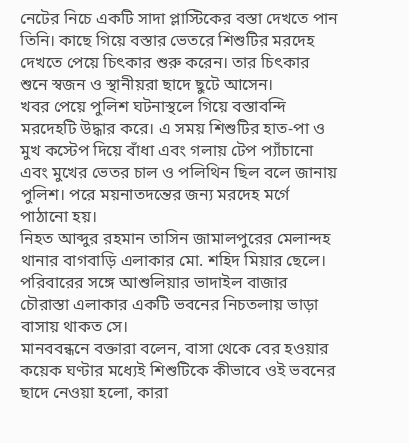নেটের নিচে একটি সাদা প্লাস্টিকের বস্তা দেখতে পান তিনি। কাছে গিয়ে বস্তার ভেতরে শিশুটির মরদেহ দেখতে পেয়ে চিৎকার শুরু করেন। তার চিৎকার শুনে স্বজন ও স্থানীয়রা ছাদে ছুটে আসেন।
খবর পেয়ে পুলিশ ঘটনাস্থলে গিয়ে বস্তাবন্দি মরদেহটি উদ্ধার করে। এ সময় শিশুটির হাত-পা ও মুখ কস্টেপ দিয়ে বাঁধা এবং গলায় টেপ প্যাঁচানো এবং মুখের ভেতর চাল ও পলিথিন ছিল বলে জানায় পুলিশ। পরে ময়নাতদন্তের জন্য মরদেহ মর্গে পাঠানো হয়।
নিহত আব্দুর রহমান তাসিন জামালপুরের মেলান্দহ থানার বাগবাড়ি এলাকার মো. শহিদ মিয়ার ছেলে। পরিবারের সঙ্গে আশুলিয়ার ভাদাইল বাজার চৌরাস্তা এলাকার একটি ভবনের নিচতলায় ভাড়া বাসায় থাকত সে।
মানববন্ধনে বক্তারা বলেন, বাসা থেকে বের হওয়ার কয়েক ঘণ্টার মধ্যেই শিশুটিকে কীভাবে ওই ভবনের ছাদে নেওয়া হলো, কারা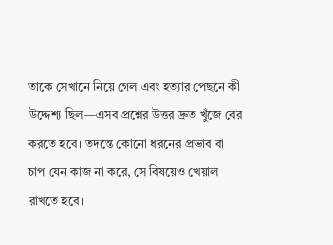তাকে সেখানে নিয়ে গেল এবং হত্যার পেছনে কী উদ্দেশ্য ছিল—এসব প্রশ্নের উত্তর দ্রুত খুঁজে বের করতে হবে। তদন্তে কোনো ধরনের প্রভাব বা চাপ যেন কাজ না করে, সে বিষয়েও খেয়াল রাখতে হবে।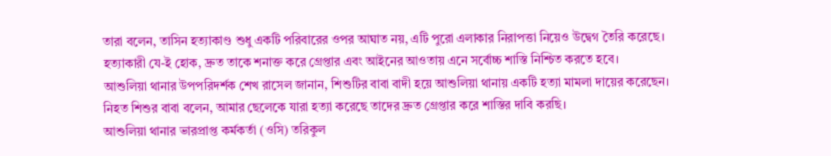তারা বলেন, তাসিন হত্যাকাণ্ড শুধু একটি পরিবারের ওপর আঘাত নয়, এটি পুরো এলাকার নিরাপত্তা নিয়েও উদ্বেগ তৈরি করেছে। হত্যাকারী যে-ই হোক, দ্রুত তাকে শনাক্ত করে গ্রেপ্তার এবং আইনের আওতায় এনে সর্বোচ্চ শাস্তি নিশ্চিত করতে হবে।
আশুলিয়া থানার উপপরিদর্শক শেখ রাসেল জানান, শিশুটির বাবা বাদী হয়ে আশুলিয়া থানায় একটি হত্যা মামলা দায়ের করেছেন। নিহত শিশুর বাবা বলেন, আমার ছেলেকে যারা হত্যা করেছে তাদের দ্রুত গ্রেপ্তার করে শাস্তির দাবি করছি।
আশুলিয়া থানার ভারপ্রাপ্ত কর্মকর্তা (ওসি) তরিকুল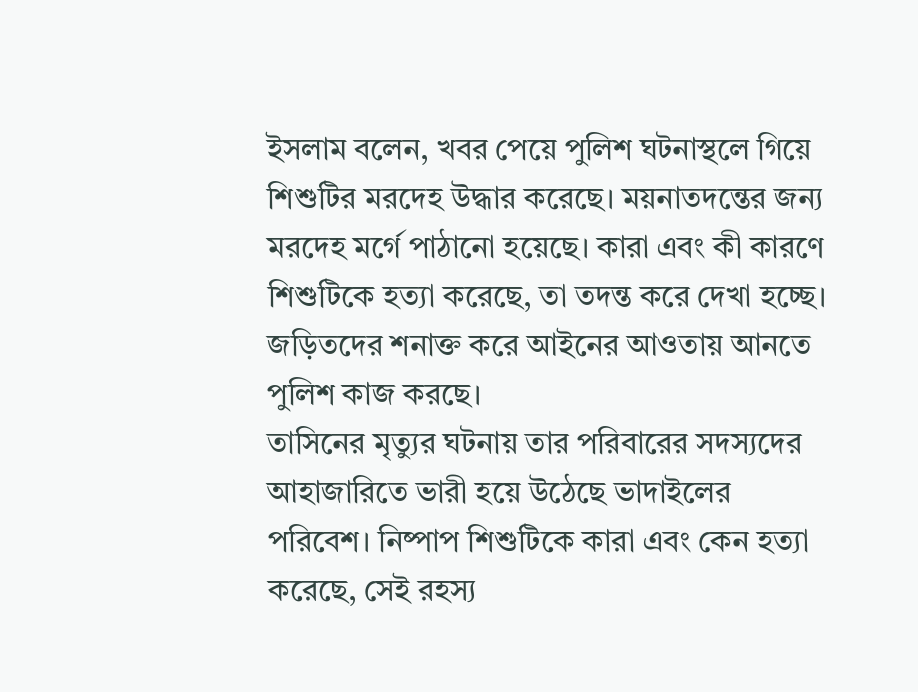ইসলাম বলেন, খবর পেয়ে পুলিশ ঘটনাস্থলে গিয়ে শিশুটির মরদেহ উদ্ধার করেছে। ময়নাতদন্তের জন্য মরদেহ মর্গে পাঠানো হয়েছে। কারা এবং কী কারণে শিশুটিকে হত্যা করেছে, তা তদন্ত করে দেখা হচ্ছে। জড়িতদের শনাক্ত করে আইনের আওতায় আনতে পুলিশ কাজ করছে।
তাসিনের মৃত্যুর ঘটনায় তার পরিবারের সদস্যদের আহাজারিতে ভারী হয়ে উঠেছে ভাদাইলের পরিবেশ। নিষ্পাপ শিশুটিকে কারা এবং কেন হত্যা করেছে, সেই রহস্য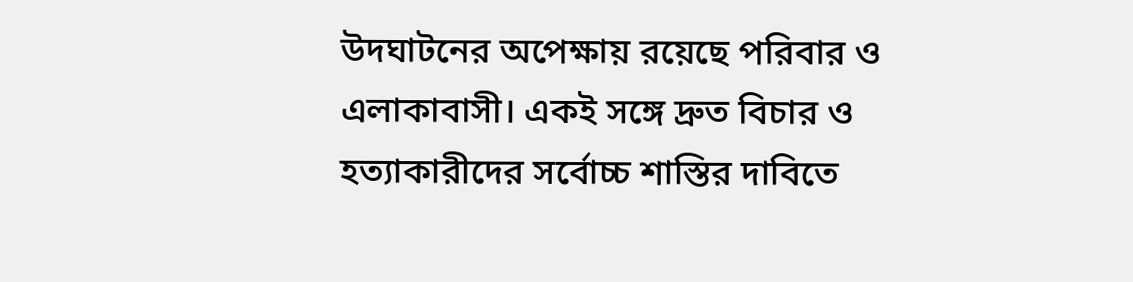উদঘাটনের অপেক্ষায় রয়েছে পরিবার ও এলাকাবাসী। একই সঙ্গে দ্রুত বিচার ও হত্যাকারীদের সর্বোচ্চ শাস্তির দাবিতে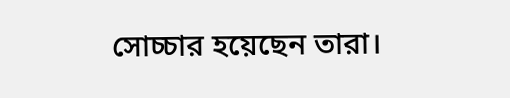সোচ্চার হয়েছেন তারা।